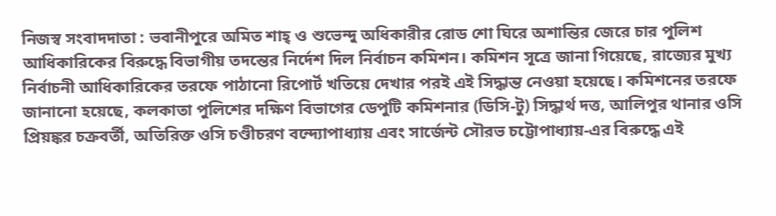নিজস্ব সংবাদদাতা : ভবানীপুরে অমিত শাহ্ ও শুভেন্দু অধিকারীর রোড শো ঘিরে অশান্তির জেরে চার পুলিশ আধিকারিকের বিরুদ্ধে বিভাগীয় তদন্তের নির্দেশ দিল নির্বাচন কমিশন। কমিশন সূত্রে জানা গিয়েছে, রাজ্যের মুখ্য নির্বাচনী আধিকারিকের তরফে পাঠানো রিপোর্ট খতিয়ে দেখার পরই এই সিদ্ধান্ত নেওয়া হয়েছে। কমিশনের তরফে জানানো হয়েছে, কলকাতা পুলিশের দক্ষিণ বিভাগের ডেপুটি কমিশনার (ডিসি-টু) সিদ্ধার্থ দত্ত, আলিপুর থানার ওসি প্রিয়ঙ্কর চক্রবর্তী, অতিরিক্ত ওসি চণ্ডীচরণ বন্দ্যোপাধ্যায় এবং সার্জেন্ট সৌরভ চট্টোপাধ্যায়-এর বিরুদ্ধে এই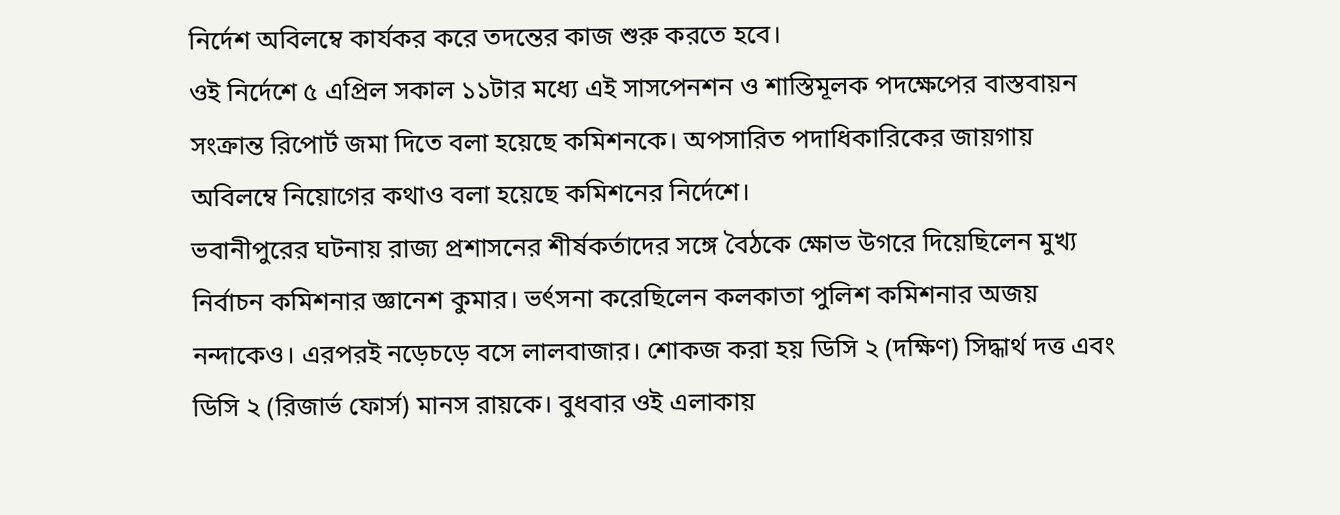নির্দেশ অবিলম্বে কার্যকর করে তদন্তের কাজ শুরু করতে হবে।
ওই নির্দেশে ৫ এপ্রিল সকাল ১১টার মধ্যে এই সাসপেনশন ও শাস্তিমূলক পদক্ষেপের বাস্তবায়ন সংক্রান্ত রিপোর্ট জমা দিতে বলা হয়েছে কমিশনকে। অপসারিত পদাধিকারিকের জায়গায় অবিলম্বে নিয়োগের কথাও বলা হয়েছে কমিশনের নির্দেশে।
ভবানীপুরের ঘটনায় রাজ্য প্রশাসনের শীর্ষকর্তাদের সঙ্গে বৈঠকে ক্ষোভ উগরে দিয়েছিলেন মুখ্য নির্বাচন কমিশনার জ্ঞানেশ কুমার। ভর্ৎসনা করেছিলেন কলকাতা পুলিশ কমিশনার অজয় নন্দাকেও। এরপরই নড়েচড়ে বসে লালবাজার। শোকজ করা হয় ডিসি ২ (দক্ষিণ) সিদ্ধার্থ দত্ত এবং ডিসি ২ (রিজার্ভ ফোর্স) মানস রায়কে। বুধবার ওই এলাকায়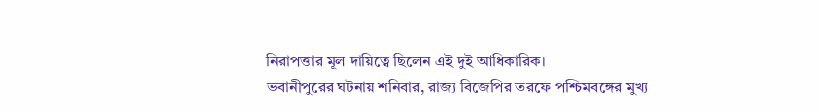নিরাপত্তার মূল দায়িত্বে ছিলেন এই দুই আধিকারিক।
ভবানীপুরের ঘটনায় শনিবার, রাজ্য বিজেপির তরফে পশ্চিমবঙ্গের মুখ্য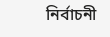নির্বাচনী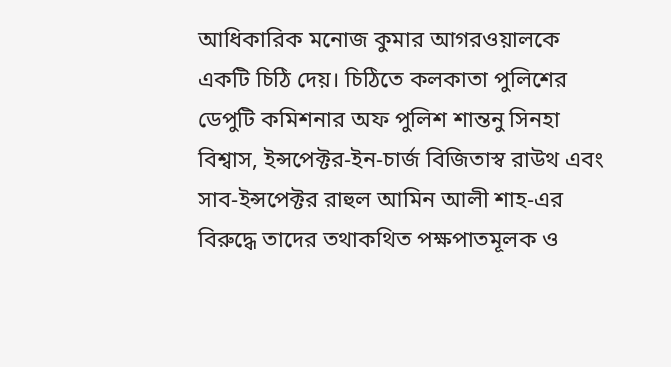আধিকারিক মনোজ কুমার আগরওয়ালকে একটি চিঠি দেয়। চিঠিতে কলকাতা পুলিশের ডেপুটি কমিশনার অফ পুলিশ শান্তনু সিনহা বিশ্বাস, ইন্সপেক্টর-ইন-চার্জ বিজিতাস্ব রাউথ এবং সাব-ইন্সপেক্টর রাহুল আমিন আলী শাহ-এর বিরুদ্ধে তাদের তথাকথিত পক্ষপাতমূলক ও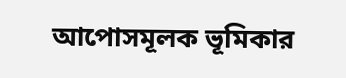আপোসমূলক ভূমিকার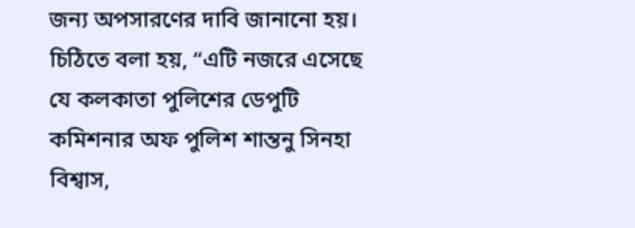জন্য অপসারণের দাবি জানানো হয়।
চিঠিতে বলা হয়, “এটি নজরে এসেছে যে কলকাতা পুলিশের ডেপুটি কমিশনার অফ পুলিশ শান্তনু সিনহা বিশ্বাস,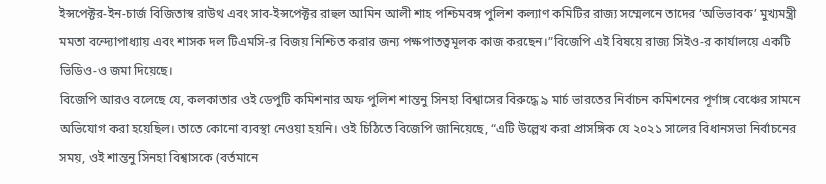ইন্সপেক্টর-ইন-চার্জ বিজিতাস্ব রাউথ এবং সাব-ইন্সপেক্টর রাহুল আমিন আলী শাহ পশ্চিমবঙ্গ পুলিশ কল্যাণ কমিটির রাজ্য সম্মেলনে তাদের ‘অভিভাবক’ মুখ্যমন্ত্রী মমতা বন্দ্যোপাধ্যায় এবং শাসক দল টিএমসি-র বিজয় নিশ্চিত করার জন্য পক্ষপাতত্বমূলক কাজ করছেন।”বিজেপি এই বিষয়ে রাজ্য সিইও-র কার্যালয়ে একটি ভিডিও-ও জমা দিয়েছে।
বিজেপি আরও বলেছে যে, কলকাতার ওই ডেপুটি কমিশনার অফ পুলিশ শান্তনু সিনহা বিশ্বাসের বিরুদ্ধে ৯ মার্চ ভারতের নির্বাচন কমিশনের পূর্ণাঙ্গ বেঞ্চের সামনে অভিযোগ করা হয়েছিল। তাতে কোনো ব্যবস্থা নেওয়া হয়নি। ওই চিঠিতে বিজেপি জানিয়েছে, “এটি উল্লেখ করা প্রাসঙ্গিক যে ২০২১ সালের বিধানসভা নির্বাচনের সময়, ওই শান্তনু সিনহা বিশ্বাসকে (বর্তমানে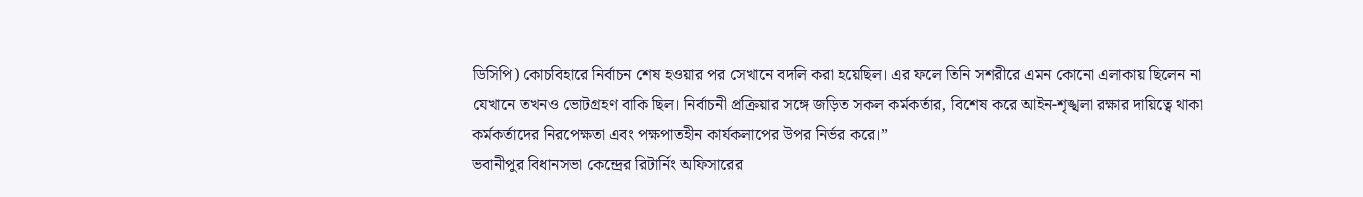ডিসিপি) কোচবিহারে নির্বাচন শেষ হওয়ার পর সেখানে বদলি করা হয়েছিল। এর ফলে তিনি সশরীরে এমন কোনো এলাকায় ছিলেন না যেখানে তখনও ভোটগ্রহণ বাকি ছিল। নির্বাচনী প্রক্রিয়ার সঙ্গে জড়িত সকল কর্মকর্তার, বিশেষ করে আইন-শৃঙ্খলা রক্ষার দায়িত্বে থাকা কর্মকর্তাদের নিরপেক্ষতা এবং পক্ষপাতহীন কার্যকলাপের উপর নির্ভর করে।”
ভবানীপুর বিধানসভা কেন্দ্রের রিটার্নিং অফিসারের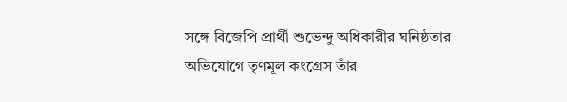সঙ্গে বিজেপি প্রার্থী শুভেন্দু অধিকারীর ঘনিষ্ঠতার অভিযোগে তৃণমূল কংগ্রেস তাঁর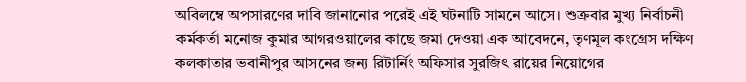অবিলম্বে অপসারণের দাবি জানানোর পরেই এই ঘটনাটি সামনে আসে। শুক্রবার মুখ্য নির্বাচনী কর্মকর্তা মনোজ কুমার আগরওয়ালের কাছে জমা দেওয়া এক আবেদনে, তৃণমূল কংগ্রেস দক্ষিণ কলকাতার ভবানীপুর আসনের জন্য রিটার্নিং অফিসার সুরজিৎ রায়ের নিয়োগের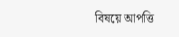বিষয়ে আপত্তি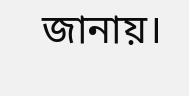জানায়।